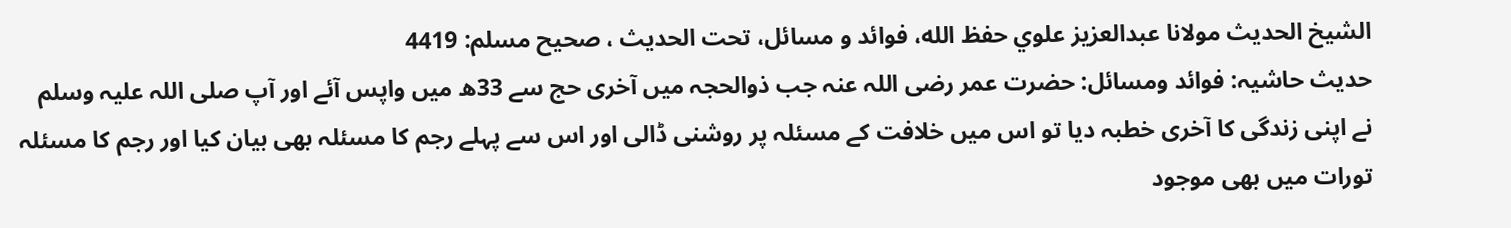الشيخ الحديث مولانا عبدالعزيز علوي حفظ الله، فوائد و مسائل، تحت الحديث ، صحيح مسلم: 4419
حدیث حاشیہ: فوائد ومسائل: حضرت عمر رضی اللہ عنہ جب ذوالحجہ میں آخری حج سے 33ھ میں واپس آئے اور آپ صلی اللہ علیہ وسلم نے اپنی زندگی کا آخری خطبہ دیا تو اس میں خلافت کے مسئلہ پر روشنی ڈالی اور اس سے پہلے رجم کا مسئلہ بھی بیان کیا اور رجم کا مسئلہ تورات میں بھی موجود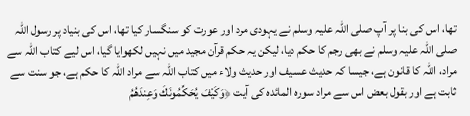تھا، اس کی بنا پر آپ صلی اللہ علیہ وسلم نے یہودی مرد اور عورت کو سنگسار کیا تھا، اس کی بنیاد پر رسول اللہ صلی اللہ علیہ وسلم نے بھی رجم کا حکم دیا، لیکن یہ حکم قرآن مجید میں نہیں لکھوایا گیا، اس لیے کتاب اللہ سے مراد، اللہ کا قانون ہے، جیسا کہ حدیث عسیف اور حدیث ولاء میں کتاب اللہ سے مراد اللہ کا حکم ہے، جو سنت سے ثابت ہے اور بقول بعض اس سے مراد سورہ المائدہ کی آیت ﴿وَكَيْفَ يُحَكِّمُونَكَ وَعِندَهُمُ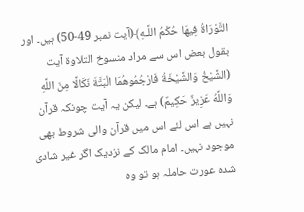التَّوْرَاةُ فِيهَا حُكْمُ اللَّـهِ﴾(آیت نمبر 49-50) ہیں۔ اور بقول بعض اس سے مراد منسوخ التلاوۃ آیت (الشَّيْخُ وَالشَّيْخَةُ فَارْجُمُوهُمَا الْبَتَّةَ نَكَالًا مِنَ اللَّهِ وَاللَّهُ عَزِيزٌ حَكِيمٌ) ہے۔ لیکن یہ آیت چونکہ قرآن نہیں ہے اس لئے اس میں قرآن والی شروط بھی موجود نہیں۔ امام مالک کے نزدیک اگر غیر شادی شدہ عورت حاملہ ہو تو وہ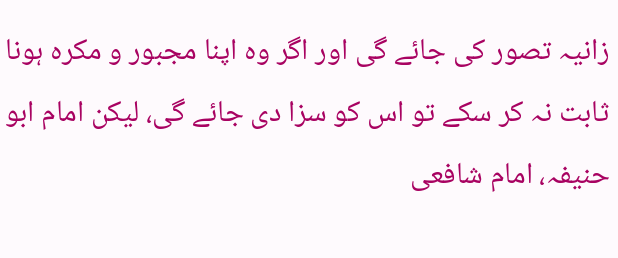زانیہ تصور کی جائے گی اور اگر وہ اپنا مجبور و مکرہ ہونا ثابت نہ کر سکے تو اس کو سزا دی جائے گی، لیکن امام ابو حنیفہ، امام شافعی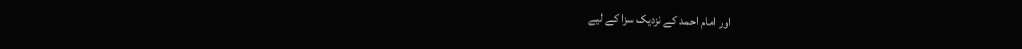اور امام احمد کے نزدیک سزا کے لیے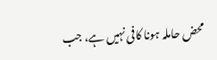محض حاملہ ہونا کافی نہیں ہے، جب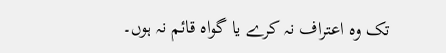تک وہ اعتراف نہ کرے یا گواہ قائم نہ ہوں۔